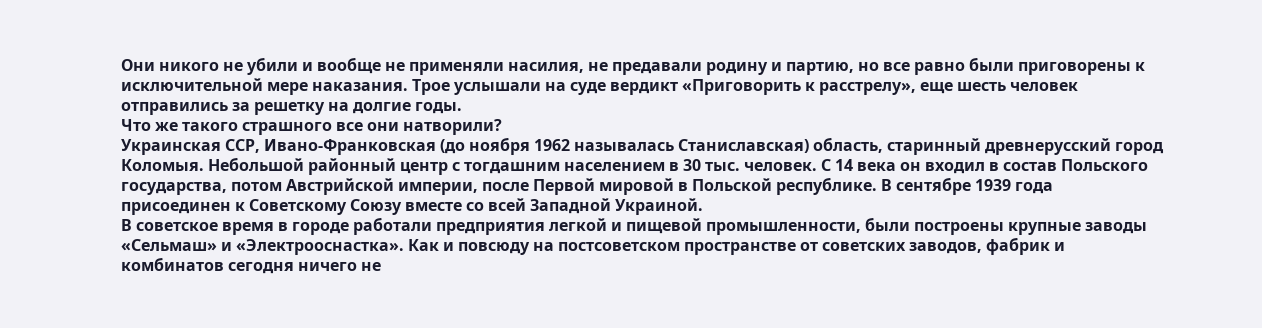Они никого не убили и вообще не применяли насилия, не предавали родину и партию, но все равно были приговорены к исключительной мере наказания. Трое услышали на суде вердикт «Приговорить к расстрелу», еще шесть человек отправились за решетку на долгие годы.
Что же такого страшного все они натворили?
Украинская ССР, Ивано-Франковская (до ноября 1962 называлась Станиславская) область, старинный древнерусский город Коломыя. Небольшой районный центр с тогдашним населением в 30 тыс. человек. С 14 века он входил в состав Польского государства, потом Австрийской империи, после Первой мировой в Польской республике. В сентябре 1939 года присоединен к Советскому Союзу вместе со всей Западной Украиной.
В советское время в городе работали предприятия легкой и пищевой промышленности, были построены крупные заводы «Сельмаш» и «Электрооснастка». Как и повсюду на постсоветском пространстве от советских заводов, фабрик и комбинатов сегодня ничего не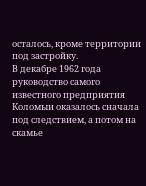осталось, кроме территории под застройку.
В декабре 1962 года руководство самого известного предприятия Коломыи оказалось сначала под следствием, а потом на скамье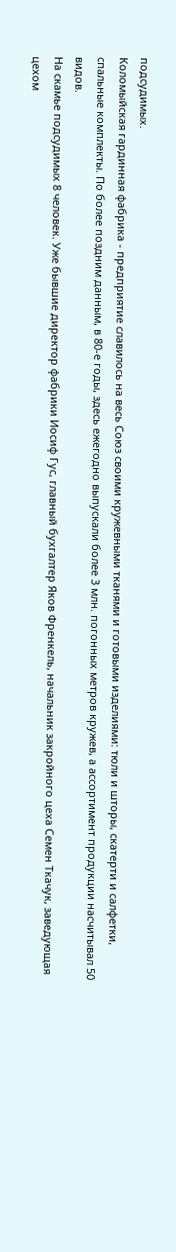подсудимых.
Коломыйская гардинная фабрика - предприятие славилось на весь Союз своими кружевными тканями и готовыми изделиями: тюли и шторы, скатерти и салфетки, спальные комплекты. По более поздним данным, в 80-е годы, здесь ежегодно выпускали более 3 млн. погонных метров кружев, а ассортимент продукции насчитывал 50 видов.
На скамье подсудимых 8 человек. Уже бывшие директор фабрики Иосиф Гус, главный бухгалтер Яков Френкель, начальник закройного цеха Семен Ткачук, заведующая цехом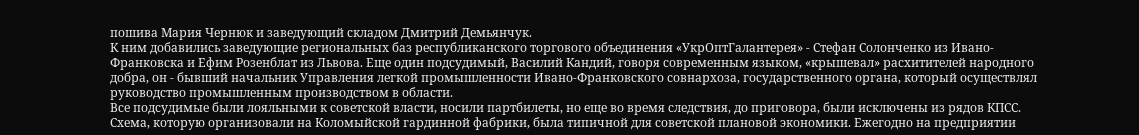пошива Мария Чернюк и заведующий складом Дмитрий Демьянчук.
К ним добавились заведующие региональных баз республиканского торгового объединения «УкрОптГалантерея» - Стефан Солонченко из Ивано-Франковска и Ефим Розенблат из Львова. Еще один подсудимый, Василий Кандий, говоря современным языком, «крышевал» расхитителей народного добра, он - бывший начальник Управления легкой промышленности Ивано-Франковского совнархоза, государственного органа, который осуществлял руководство промышленным производством в области.
Все подсудимые были лояльными к советской власти, носили партбилеты, но еще во время следствия, до приговора, были исключены из рядов КПСС.
Схема, которую организовали на Коломыйской гардинной фабрики, была типичной для советской плановой экономики. Ежегодно на предприятии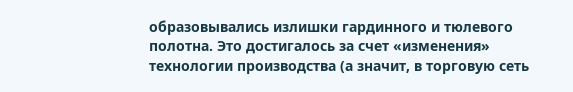образовывались излишки гардинного и тюлевого полотна. Это достигалось за счет «изменения» технологии производства (а значит, в торговую сеть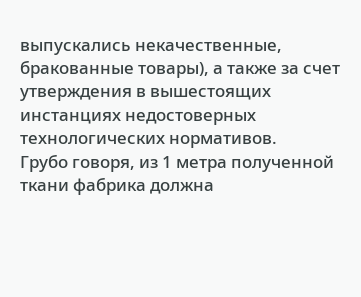выпускались некачественные, бракованные товары), а также за счет утверждения в вышестоящих инстанциях недостоверных технологических нормативов.
Грубо говоря, из 1 метра полученной ткани фабрика должна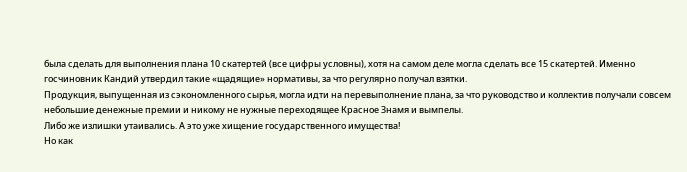была сделать для выполнения плана 10 скатертей (все цифры условны), хотя на самом деле могла сделать все 15 скатертей. Именно госчиновник Кандий утвердил такие «щадящие» нормативы, за что регулярно получал взятки.
Продукция, выпущенная из сэкономленного сырья, могла идти на перевыполнение плана, за что руководство и коллектив получали совсем небольшие денежные премии и никому не нужные переходящее Красное Знамя и вымпелы.
Либо же излишки утаивались. А это уже хищение государственного имущества!
Но как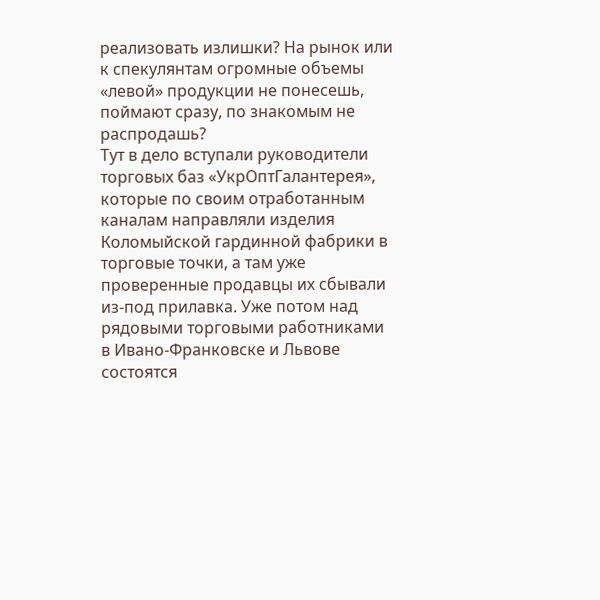реализовать излишки? На рынок или к спекулянтам огромные объемы «левой» продукции не понесешь, поймают сразу, по знакомым не распродашь?
Тут в дело вступали руководители торговых баз «УкрОптГалантерея», которые по своим отработанным каналам направляли изделия Коломыйской гардинной фабрики в торговые точки, а там уже проверенные продавцы их сбывали из-под прилавка. Уже потом над рядовыми торговыми работниками в Ивано-Франковске и Львове состоятся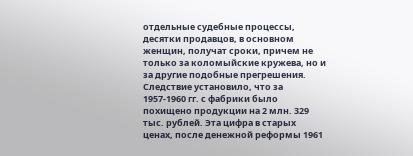отдельные судебные процессы, десятки продавцов, в основном женщин, получат сроки, причем не только за коломыйские кружева, но и за другие подобные прегрешения.
Следствие установило, что за 1957-1960 гг. с фабрики было похищено продукции на 2 млн. 329 тыс. рублей. Эта цифра в старых ценах, после денежной реформы 1961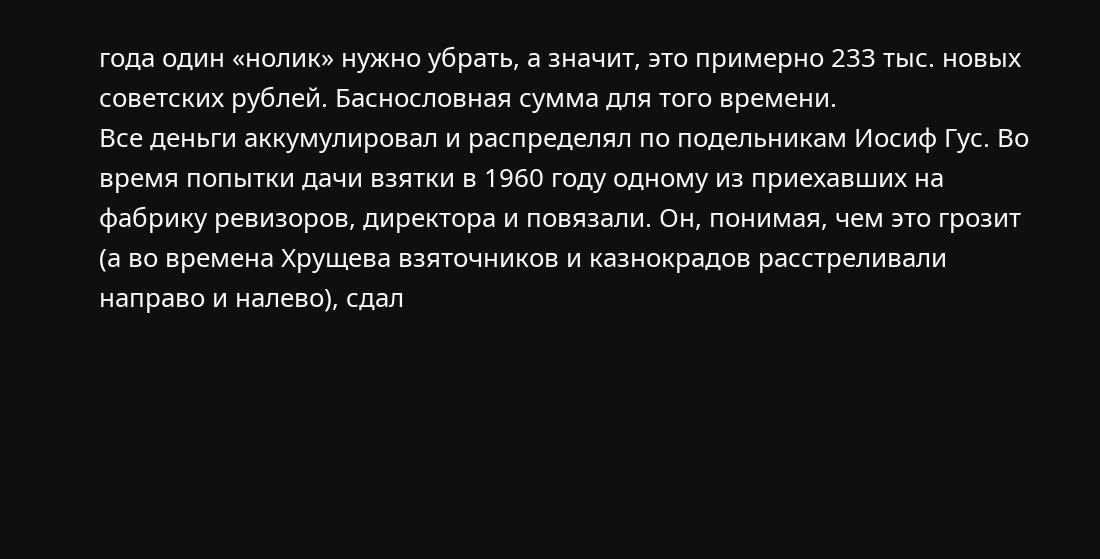года один «нолик» нужно убрать, а значит, это примерно 233 тыс. новых советских рублей. Баснословная сумма для того времени.
Все деньги аккумулировал и распределял по подельникам Иосиф Гус. Во время попытки дачи взятки в 1960 году одному из приехавших на фабрику ревизоров, директора и повязали. Он, понимая, чем это грозит (а во времена Хрущева взяточников и казнокрадов расстреливали направо и налево), сдал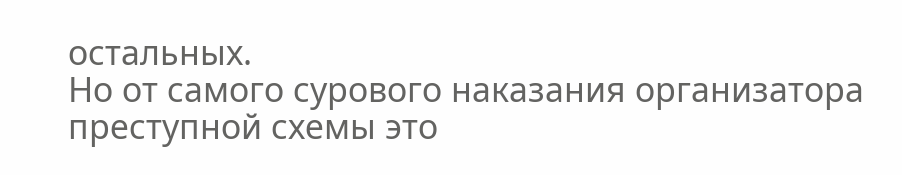остальных.
Но от самого сурового наказания организатора преступной схемы это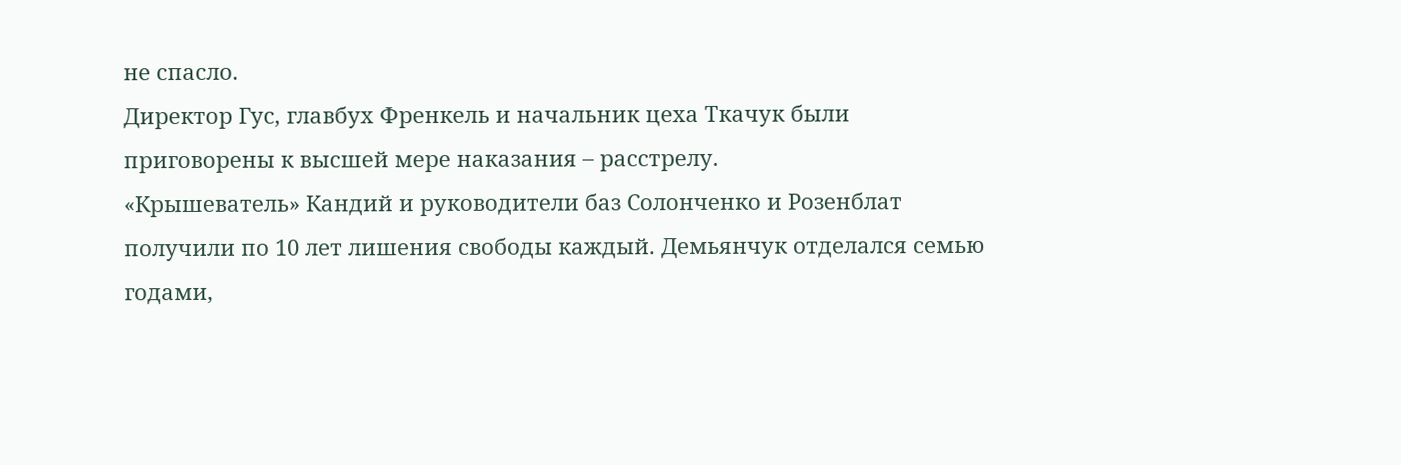не спасло.
Директор Гус, главбух Френкель и начальник цеха Ткачук были приговорены к высшей мере наказания – расстрелу.
«Крышеватель» Кандий и руководители баз Солонченко и Розенблат получили по 10 лет лишения свободы каждый. Демьянчук отделался семью годами,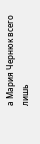а Мария Чернюк всего лишь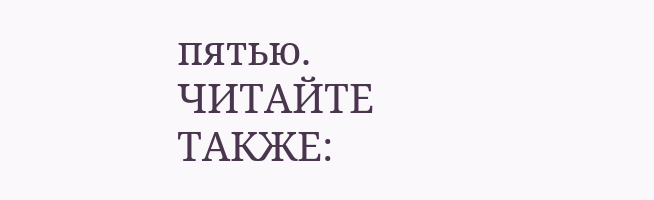пятью.
ЧИТАЙТЕ ТАКЖЕ: